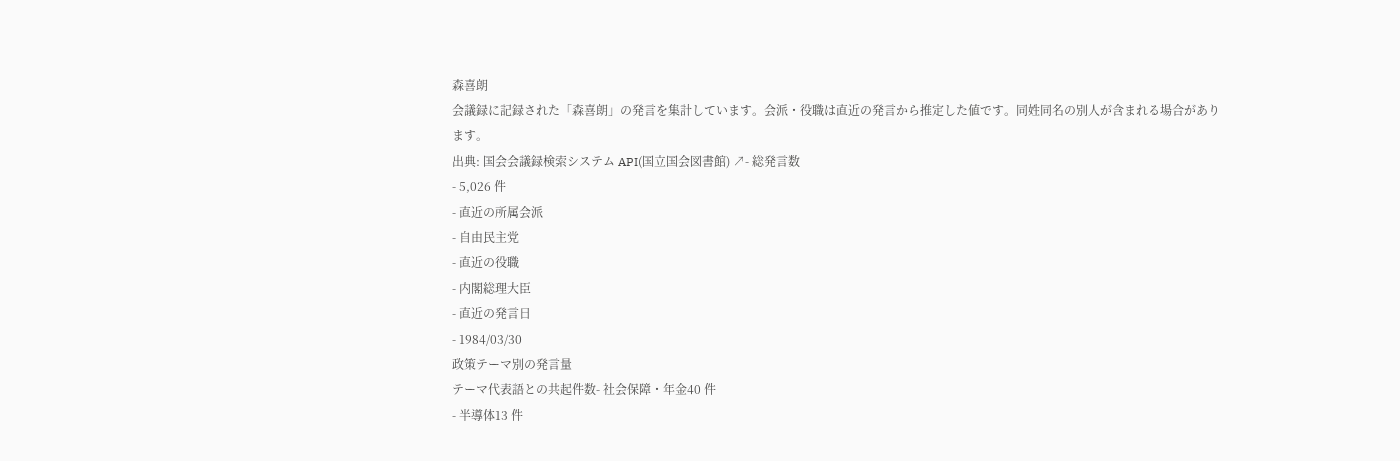森喜朗
会議録に記録された「森喜朗」の発言を集計しています。会派・役職は直近の発言から推定した値です。同姓同名の別人が含まれる場合があります。
出典: 国会会議録検索システム API(国立国会図書館) ↗- 総発言数
- 5,026 件
- 直近の所属会派
- 自由民主党
- 直近の役職
- 内閣総理大臣
- 直近の発言日
- 1984/03/30
政策テーマ別の発言量
テーマ代表語との共起件数- 社会保障・年金40 件
- 半導体13 件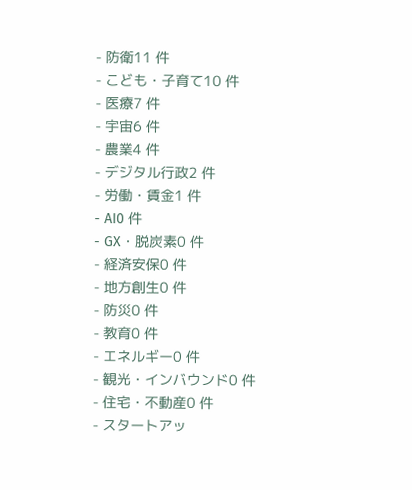- 防衛11 件
- こども・子育て10 件
- 医療7 件
- 宇宙6 件
- 農業4 件
- デジタル行政2 件
- 労働・賃金1 件
- AI0 件
- GX・脱炭素0 件
- 経済安保0 件
- 地方創生0 件
- 防災0 件
- 教育0 件
- エネルギー0 件
- 観光・インバウンド0 件
- 住宅・不動産0 件
- スタートアッ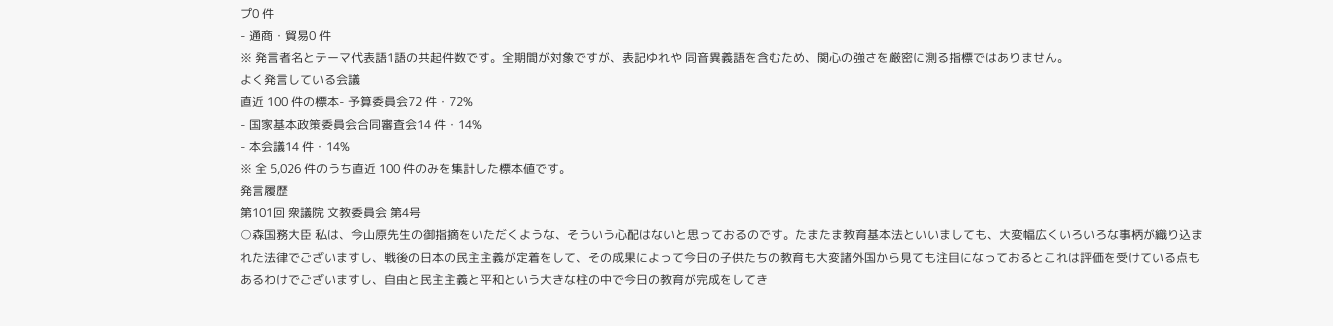プ0 件
- 通商・貿易0 件
※ 発言者名とテーマ代表語1語の共起件数です。全期間が対象ですが、表記ゆれや 同音異義語を含むため、関心の強さを厳密に測る指標ではありません。
よく発言している会議
直近 100 件の標本- 予算委員会72 件・72%
- 国家基本政策委員会合同審査会14 件・14%
- 本会議14 件・14%
※ 全 5,026 件のうち直近 100 件のみを集計した標本値です。
発言履歴
第101回 衆議院 文教委員会 第4号
○森国務大臣 私は、今山原先生の御指摘をいただくような、そういう心配はないと思っておるのです。たまたま教育基本法といいましても、大変幅広くいろいろな事柄が織り込まれた法律でございますし、戦後の日本の民主主義が定着をして、その成果によって今日の子供たちの教育も大変諸外国から見ても注目になっておるとこれは評価を受けている点もあるわけでございますし、自由と民主主義と平和という大きな柱の中で今日の教育が完成をしてき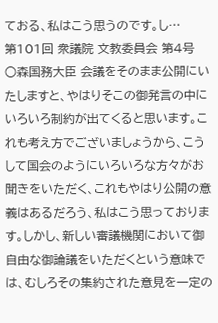ておる、私はこう思うのです。し…
第101回 衆議院 文教委員会 第4号
○森国務大臣 会議をそのまま公開にいたしますと、やはりそこの御発言の中にいろいろ制約が出てくると思います。これも考え方でございましょうから、こうして国会のようにいろいろな方々がお聞きをいただく、これもやはり公開の意義はあるだろう、私はこう思っております。しかし、新しい審議機関において御自由な御論議をいただくという意味では、むしろその集約された意見を一定の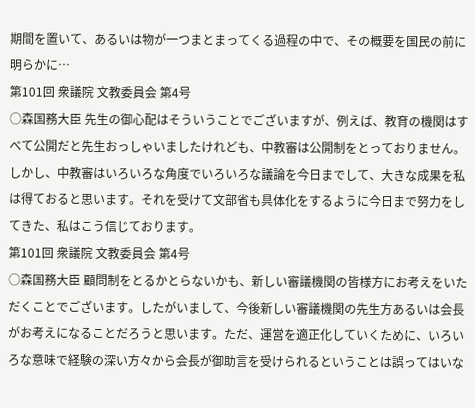期間を置いて、あるいは物が一つまとまってくる過程の中で、その概要を国民の前に明らかに…
第101回 衆議院 文教委員会 第4号
○森国務大臣 先生の御心配はそういうことでございますが、例えば、教育の機関はすべて公開だと先生おっしゃいましたけれども、中教審は公開制をとっておりません。しかし、中教審はいろいろな角度でいろいろな議論を今日までして、大きな成果を私は得ておると思います。それを受けて文部省も具体化をするように今日まで努力をしてきた、私はこう信じております。
第101回 衆議院 文教委員会 第4号
○森国務大臣 顧問制をとるかとらないかも、新しい審議機関の皆様方にお考えをいただくことでございます。したがいまして、今後新しい審議機関の先生方あるいは会長がお考えになることだろうと思います。ただ、運営を適正化していくために、いろいろな意味で経験の深い方々から会長が御助言を受けられるということは誤ってはいな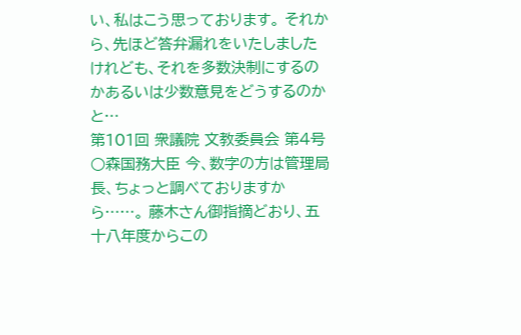い、私はこう思っております。 それから、先ほど答弁漏れをいたしましたけれども、それを多数決制にするのかあるいは少数意見をどうするのかと…
第101回 衆議院 文教委員会 第4号
○森国務大臣 今、数字の方は管理局長、ちょっと調べておりますから……。 藤木さん御指摘どおり、五十八年度からこの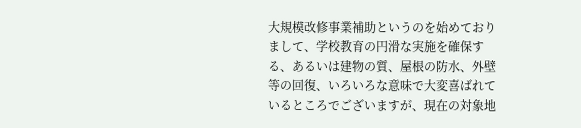大規模改修事業補助というのを始めておりまして、学校教育の円滑な実施を確保する、あるいは建物の質、屋根の防水、外壁等の回復、いろいろな意味で大変喜ばれているところでございますが、現在の対象地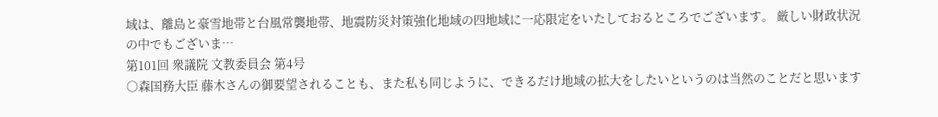域は、離島と豪雪地帯と台風常襲地帯、地震防災対策強化地域の四地域に一応限定をいたしておるところでございます。 厳しい財政状況の中でもございま…
第101回 衆議院 文教委員会 第4号
○森国務大臣 藤木さんの御要望されることも、また私も同じように、できるだけ地域の拡大をしたいというのは当然のことだと思います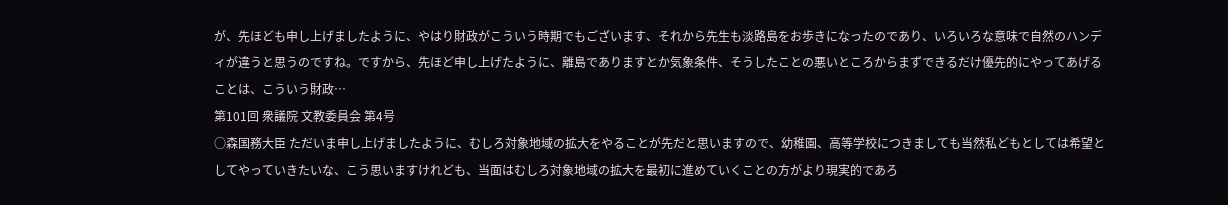が、先ほども申し上げましたように、やはり財政がこういう時期でもございます、それから先生も淡路島をお歩きになったのであり、いろいろな意味で自然のハンディが違うと思うのですね。ですから、先ほど申し上げたように、離島でありますとか気象条件、そうしたことの悪いところからまずできるだけ優先的にやってあげることは、こういう財政…
第101回 衆議院 文教委員会 第4号
○森国務大臣 ただいま申し上げましたように、むしろ対象地域の拡大をやることが先だと思いますので、幼稚園、高等学校につきましても当然私どもとしては希望としてやっていきたいな、こう思いますけれども、当面はむしろ対象地域の拡大を最初に進めていくことの方がより現実的であろ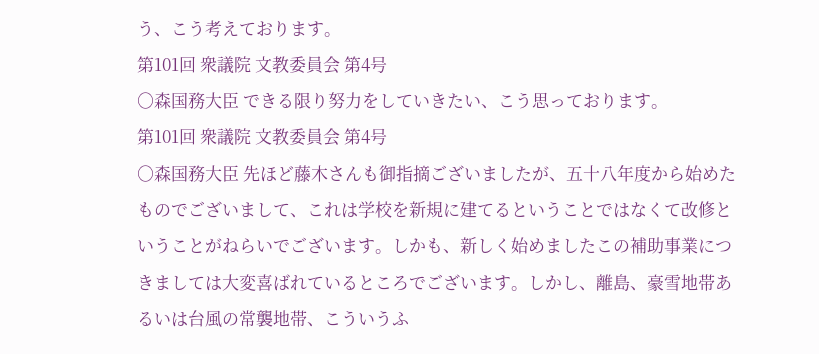う、こう考えております。
第101回 衆議院 文教委員会 第4号
○森国務大臣 できる限り努力をしていきたい、こう思っております。
第101回 衆議院 文教委員会 第4号
○森国務大臣 先ほど藤木さんも御指摘ございましたが、五十八年度から始めたものでございまして、これは学校を新規に建てるということではなくて改修ということがねらいでございます。しかも、新しく始めましたこの補助事業につきましては大変喜ばれているところでございます。しかし、離島、豪雪地帯あるいは台風の常襲地帯、こういうふ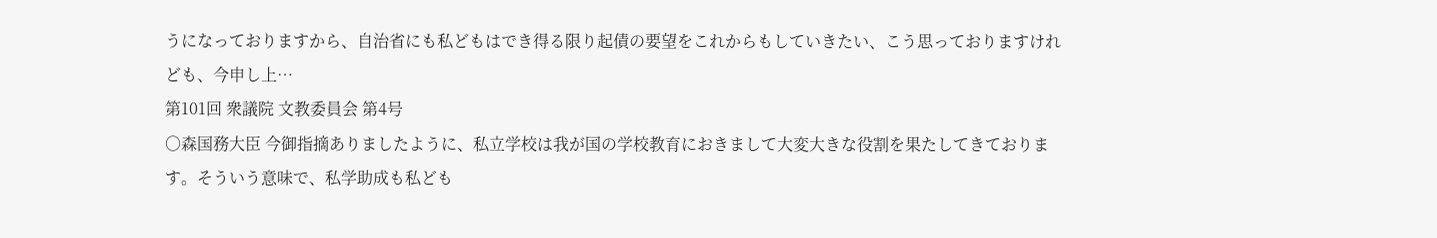うになっておりますから、自治省にも私どもはでき得る限り起債の要望をこれからもしていきたい、こう思っておりますけれども、今申し上…
第101回 衆議院 文教委員会 第4号
○森国務大臣 今御指摘ありましたように、私立学校は我が国の学校教育におきまして大変大きな役割を果たしてきております。そういう意味で、私学助成も私ども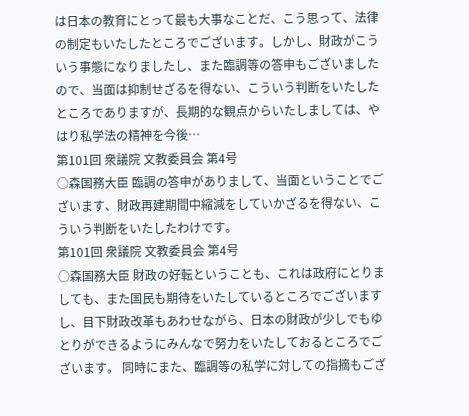は日本の教育にとって最も大事なことだ、こう思って、法律の制定もいたしたところでございます。しかし、財政がこういう事態になりましたし、また臨調等の答申もございましたので、当面は抑制せざるを得ない、こういう判断をいたしたところでありますが、長期的な観点からいたしましては、やはり私学法の精神を今後…
第101回 衆議院 文教委員会 第4号
○森国務大臣 臨調の答申がありまして、当面ということでございます、財政再建期間中縮減をしていかざるを得ない、こういう判断をいたしたわけです。
第101回 衆議院 文教委員会 第4号
○森国務大臣 財政の好転ということも、これは政府にとりましても、また国民も期待をいたしているところでございますし、目下財政改革もあわせながら、日本の財政が少しでもゆとりができるようにみんなで努力をいたしておるところでございます。 同時にまた、臨調等の私学に対しての指摘もござ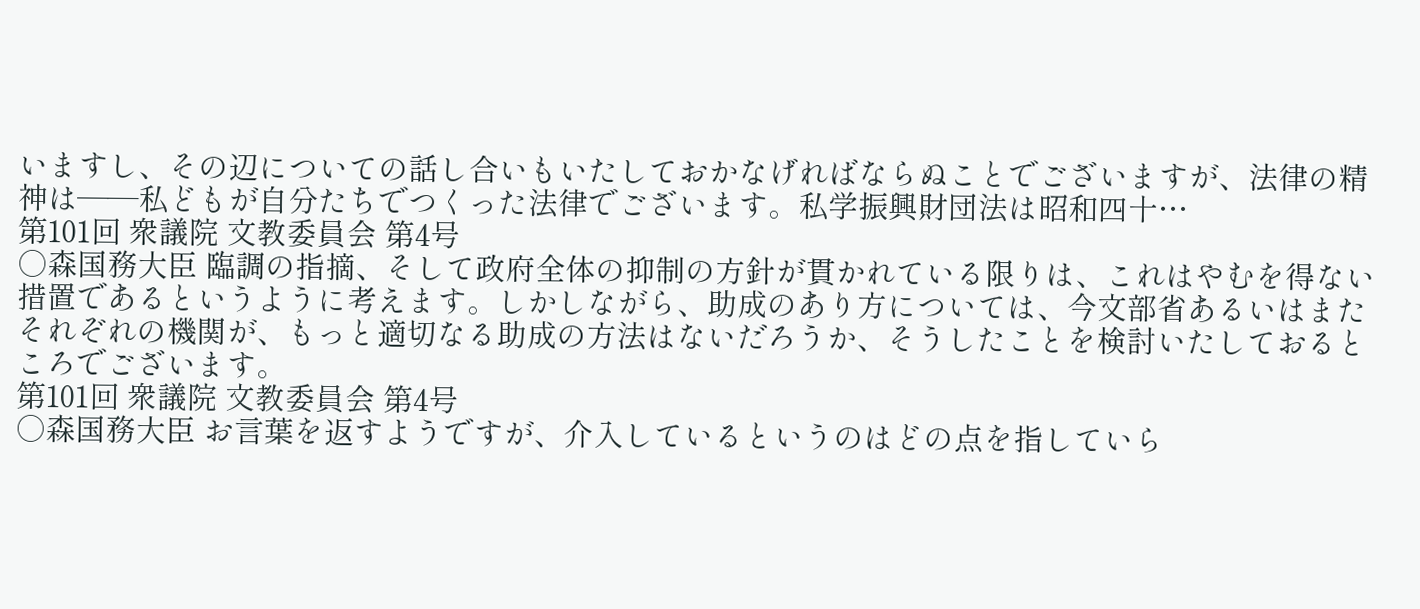いますし、その辺についての話し合いもいたしておかなげればならぬことでございますが、法律の精神は——私どもが自分たちでつくった法律でございます。私学振興財団法は昭和四十…
第101回 衆議院 文教委員会 第4号
○森国務大臣 臨調の指摘、そして政府全体の抑制の方針が貫かれている限りは、これはやむを得ない措置であるというように考えます。しかしながら、助成のあり方については、今文部省あるいはまたそれぞれの機関が、もっと適切なる助成の方法はないだろうか、そうしたことを検討いたしておるところでございます。
第101回 衆議院 文教委員会 第4号
○森国務大臣 お言葉を返すようですが、介入しているというのはどの点を指していら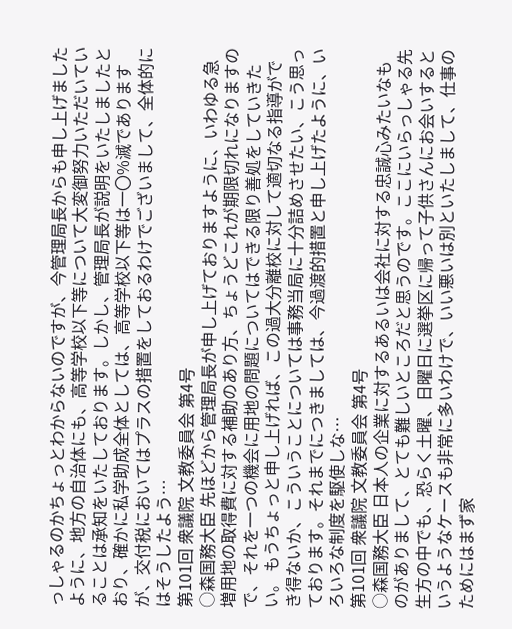っしゃるのかちょっとわからないのですが、今管理局長からも申し上げましたように、地方の自治体にも、高等学校以下等について大変御努力いただいていることは承知をいたしております。しかし、管理局長が説明をいたしましたとおり、確かに私学助成全体としては、高等学校以下等は一〇%滅でありますが、交付税においてはプラスの措置をしておるわけでございまして、全体的にはそうしたよう…
第101回 衆議院 文教委員会 第4号
○森国務大臣 先ほどから管理局長が申し上げておりますように、いわゆる急増用地の取得費に対する補助のあり方、ちょうどこれが期限切れになりますので、それを一つの機会に用地の問題についてはできる限り善処をしていきたい。 もうちょっと申し上げれば、この過大分離校に対して適切なる指導ができ得ないか、こういうことについては事務当局に十分詰めさせたい、こう思っております。それまでにつきましては、今過渡的措置と申し上げたように、いろいろな制度を駆使しな…
第101回 衆議院 文教委員会 第4号
○森国務大臣 日本人の企業に対するあるいは会社に対する忠誠心みたいなものがありまして、とても難しいところだと思うのです。ここにいらっしゃる先生方の中でも、恐らく土曜、日曜日に選挙区に帰って子供さんにお会いするというようなケースも非常に多いわけで、いい悪いは別といたしまして、仕事のためにはまず家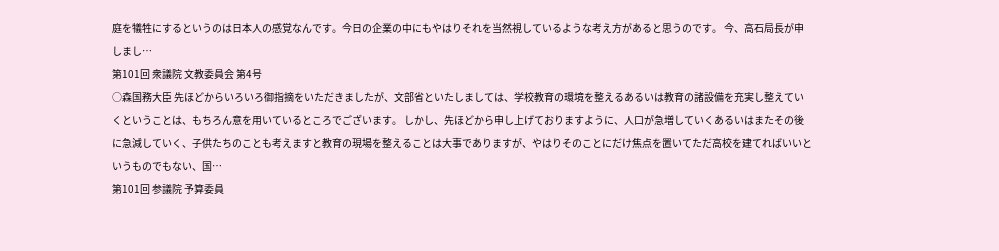庭を犠牲にするというのは日本人の感覚なんです。今日の企業の中にもやはりそれを当然視しているような考え方があると思うのです。 今、高石局長が申しまし…
第101回 衆議院 文教委員会 第4号
○森国務大臣 先ほどからいろいろ御指摘をいただきましたが、文部省といたしましては、学校教育の環境を整えるあるいは教育の諸設備を充実し整えていくということは、もちろん意を用いているところでございます。 しかし、先ほどから申し上げておりますように、人口が急増していくあるいはまたその後に急減していく、子供たちのことも考えますと教育の現場を整えることは大事でありますが、やはりそのことにだけ焦点を置いてただ高校を建てればいいというものでもない、国…
第101回 参議院 予算委員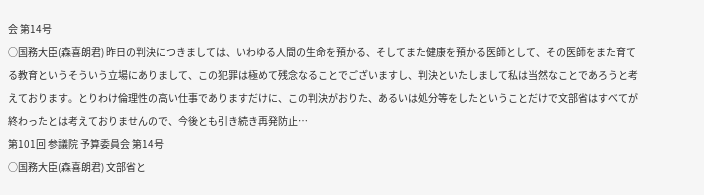会 第14号
○国務大臣(森喜朗君) 昨日の判決につきましては、いわゆる人間の生命を預かる、そしてまた健康を預かる医師として、その医師をまた育てる教育というそういう立場にありまして、この犯罪は極めて残念なることでございますし、判決といたしまして私は当然なことであろうと考えております。とりわけ倫理性の高い仕事でありますだけに、この判決がおりた、あるいは処分等をしたということだけで文部省はすべてが終わったとは考えておりませんので、今後とも引き続き再発防止…
第101回 参議院 予算委員会 第14号
○国務大臣(森喜朗君) 文部省と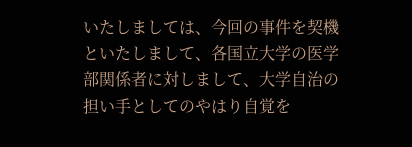いたしましては、今回の事件を契機といたしまして、各国立大学の医学部関係者に対しまして、大学自治の担い手としてのやはり自覚を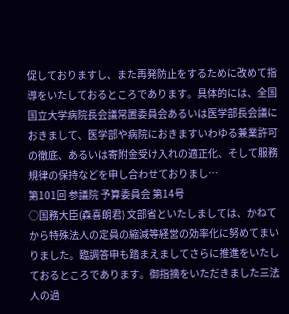促しておりますし、また再発防止をするために改めて指導をいたしておるところであります。具体的には、全国国立大学病院長会議常置委員会あるいは医学部長会議におきまして、医学部や病院におきますいわゆる兼業許可の徹底、あるいは寄附金受け入れの適正化、そして服務規律の保持などを申し合わせておりまし…
第101回 参議院 予算委員会 第14号
○国務大臣(森喜朗君) 文部省といたしましては、かねてから特殊法人の定員の縮減等経営の効率化に努めてまいりました。臨調答申も踏まえましてさらに推進をいたしておるところであります。御指摘をいただきました三法人の過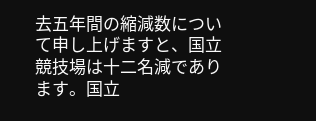去五年間の縮減数について申し上げますと、国立競技場は十二名減であります。国立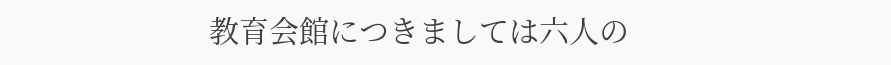教育会館につきましては六人の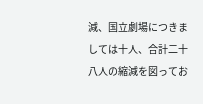減、国立劇場につきましては十人、合計二十八人の縮減を図ってお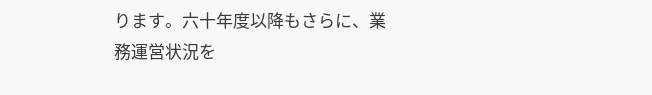ります。六十年度以降もさらに、業務運営状況を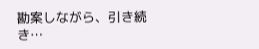勘案しながら、引き続き…